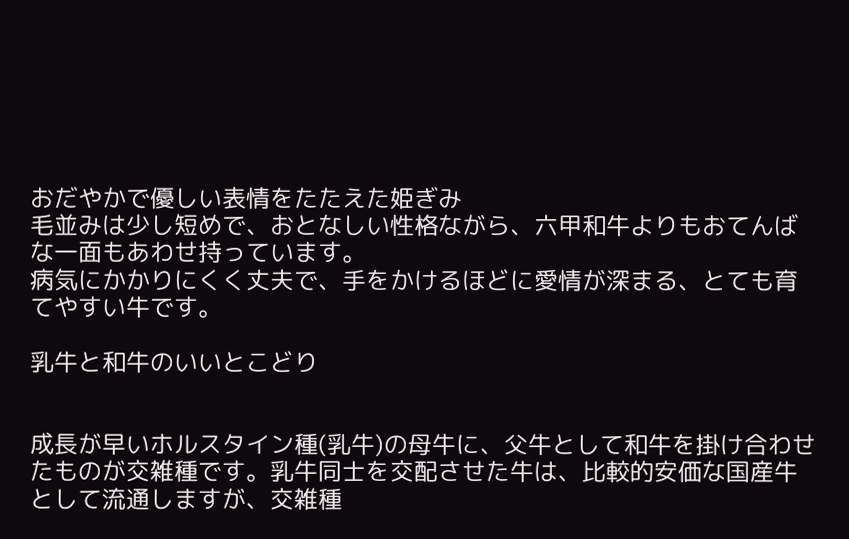おだやかで優しい表情をたたえた姫ぎみ
毛並みは少し短めで、おとなしい性格ながら、六甲和牛よりもおてんばな一面もあわせ持っています。
病気にかかりにくく丈夫で、手をかけるほどに愛情が深まる、とても育てやすい牛です。

乳牛と和牛のいいとこどり


成長が早いホルスタイン種(乳牛)の母牛に、父牛として和牛を掛け合わせたものが交雑種です。乳牛同士を交配させた牛は、比較的安価な国産牛として流通しますが、交雑種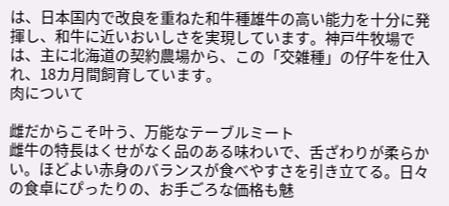は、日本国内で改良を重ねた和牛種雄牛の高い能力を十分に発揮し、和牛に近いおいしさを実現しています。神戸牛牧場では、主に北海道の契約農場から、この「交雑種」の仔牛を仕入れ、18カ月間飼育しています。
肉について

雌だからこそ叶う、万能なテーブルミート
雌牛の特長はくせがなく品のある味わいで、舌ざわりが柔らかい。ほどよい赤身のバランスが食べやすさを引き立てる。日々の食卓にぴったりの、お手ごろな価格も魅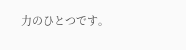力のひとつです。